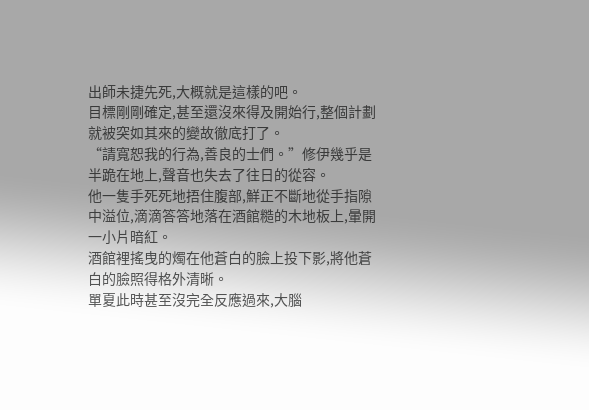出師未捷先死,大概就是這樣的吧。
目標剛剛確定,甚至還沒來得及開始行,整個計劃就被突如其來的變故徹底打了。
“請寬恕我的行為,善良的士們。”修伊幾乎是半跪在地上,聲音也失去了往日的從容。
他一隻手死死地捂住腹部,鮮正不斷地從手指隙中溢位,滴滴答答地落在酒館糙的木地板上,暈開一小片暗紅。
酒館裡搖曳的燭在他蒼白的臉上投下影,將他蒼白的臉照得格外清晰。
單夏此時甚至沒完全反應過來,大腦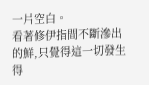一片空白。
看著修伊指間不斷滲出的鮮,只覺得這一切發生得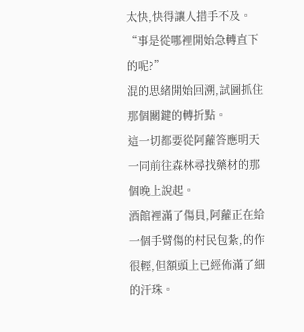太快,快得讓人措手不及。
“事是從哪裡開始急轉直下的呢?”
混的思緒開始回溯,試圖抓住那個關鍵的轉折點。
這一切都要從阿蘿答應明天一同前往森林尋找藥材的那個晚上說起。
酒館裡滿了傷員,阿蘿正在給一個手臂傷的村民包紮,的作很輕,但額頭上已經佈滿了細的汗珠。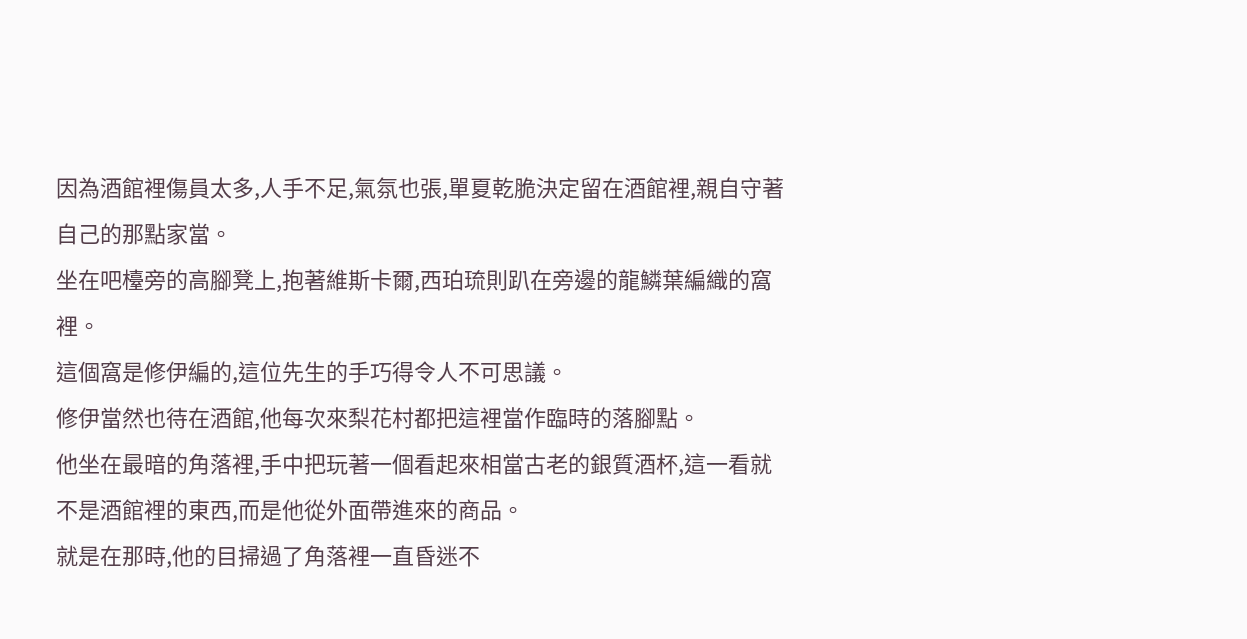因為酒館裡傷員太多,人手不足,氣氛也張,單夏乾脆決定留在酒館裡,親自守著自己的那點家當。
坐在吧檯旁的高腳凳上,抱著維斯卡爾,西珀琉則趴在旁邊的龍鱗葉編織的窩裡。
這個窩是修伊編的,這位先生的手巧得令人不可思議。
修伊當然也待在酒館,他每次來梨花村都把這裡當作臨時的落腳點。
他坐在最暗的角落裡,手中把玩著一個看起來相當古老的銀質酒杯,這一看就不是酒館裡的東西,而是他從外面帶進來的商品。
就是在那時,他的目掃過了角落裡一直昏迷不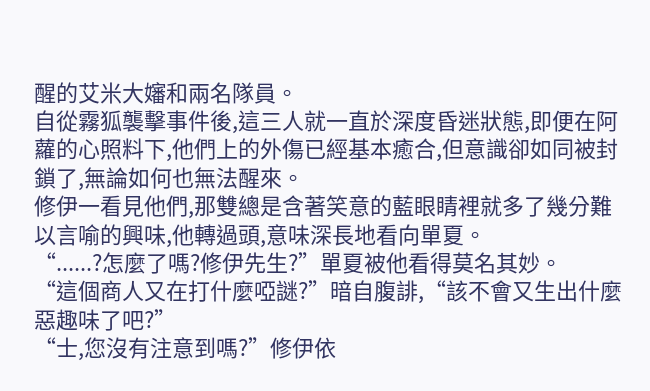醒的艾米大嬸和兩名隊員。
自從霧狐襲擊事件後,這三人就一直於深度昏迷狀態,即便在阿蘿的心照料下,他們上的外傷已經基本癒合,但意識卻如同被封鎖了,無論如何也無法醒來。
修伊一看見他們,那雙總是含著笑意的藍眼睛裡就多了幾分難以言喻的興味,他轉過頭,意味深長地看向單夏。
“......?怎麼了嗎?修伊先生?”單夏被他看得莫名其妙。
“這個商人又在打什麼啞謎?”暗自腹誹,“該不會又生出什麼惡趣味了吧?”
“士,您沒有注意到嗎?”修伊依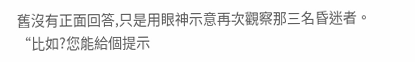舊沒有正面回答,只是用眼神示意再次觀察那三名昏迷者。
“比如?您能給個提示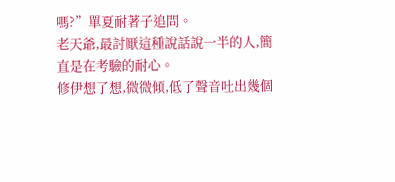嗎?”單夏耐著子追問。
老天爺,最討厭這種說話說一半的人,簡直是在考驗的耐心。
修伊想了想,微微傾,低了聲音吐出幾個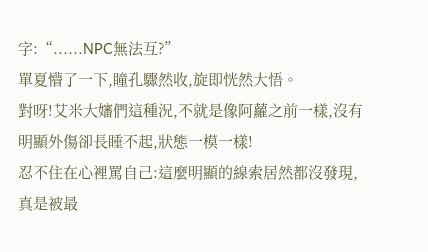字:“......NPC無法互?”
單夏懵了一下,瞳孔驟然收,旋即恍然大悟。
對呀!艾米大嬸們這種況,不就是像阿蘿之前一樣,沒有明顯外傷卻長睡不起,狀態一模一樣!
忍不住在心裡罵自己:這麼明顯的線索居然都沒發現,真是被最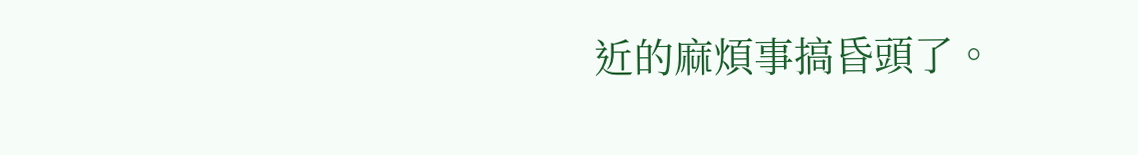近的麻煩事搞昏頭了。